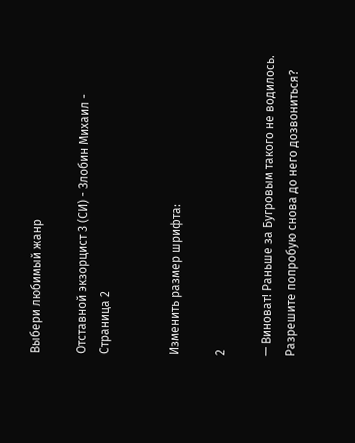Выбери любимый жанр

Отставной экзорцист 3 (СИ) - Злобин Михаил - Страница 2


Изменить размер шрифта:

2

— Виноват! Раньше за Бугровым такого не водилось. Разрешите попробую снова до него дозвониться?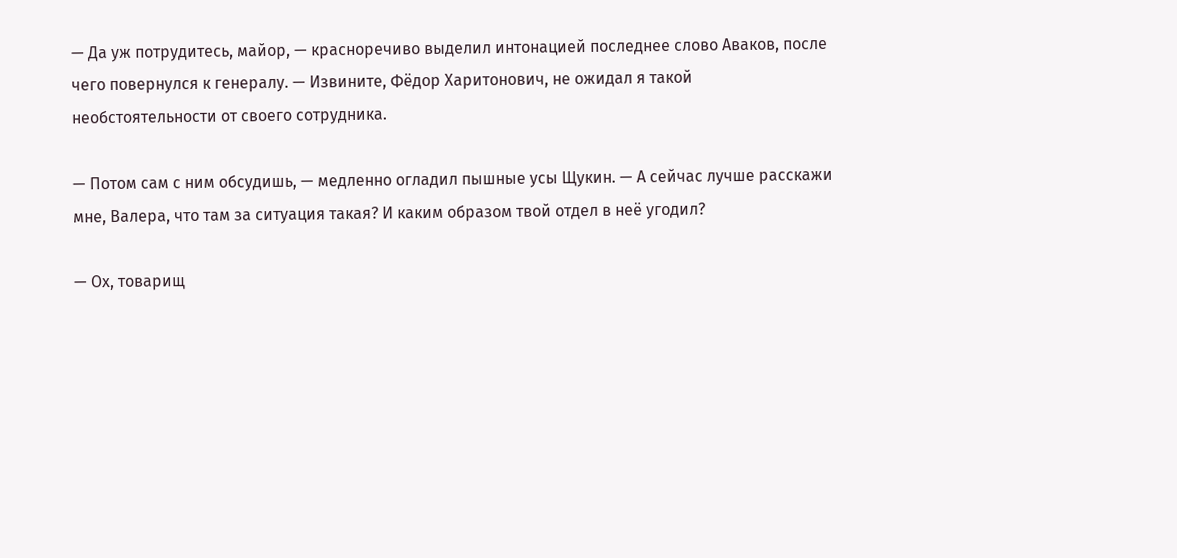— Да уж потрудитесь, майор, — красноречиво выделил интонацией последнее слово Аваков, после чего повернулся к генералу. — Извините, Фёдор Харитонович, не ожидал я такой необстоятельности от своего сотрудника.

— Потом сам с ним обсудишь, — медленно огладил пышные усы Щукин. — А сейчас лучше расскажи мне, Валера, что там за ситуация такая? И каким образом твой отдел в неё угодил?

— Ох, товарищ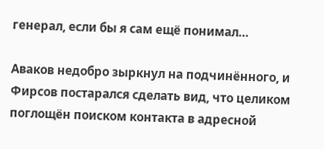генерал, если бы я сам ещё понимал…

Аваков недобро зыркнул на подчинённого, и Фирсов постарался сделать вид, что целиком поглощён поиском контакта в адресной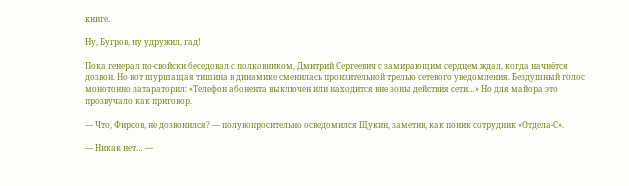книге.

Ну, Бугров, ну удружил, гад!

Пока генерал по-свойски беседовал с полковником, Дмитрий Сергеевич с замирающим сердцем ждал, когда начнётся дозвон. Но вот шуршащая тишина в динамике сменилась пронзительной трелью сетевого уведомления. Бездушный голос монотонно затараторил: «Телефон абонента выключен или находится вне зоны действия сети…» Но для майора это прозвучало как приговор.

— Что, Фирсов, не дозвонился? — полувопросительно осведомился Щукин, заметив, как поник сотрудник «Отдела-С».

— Никак нет… —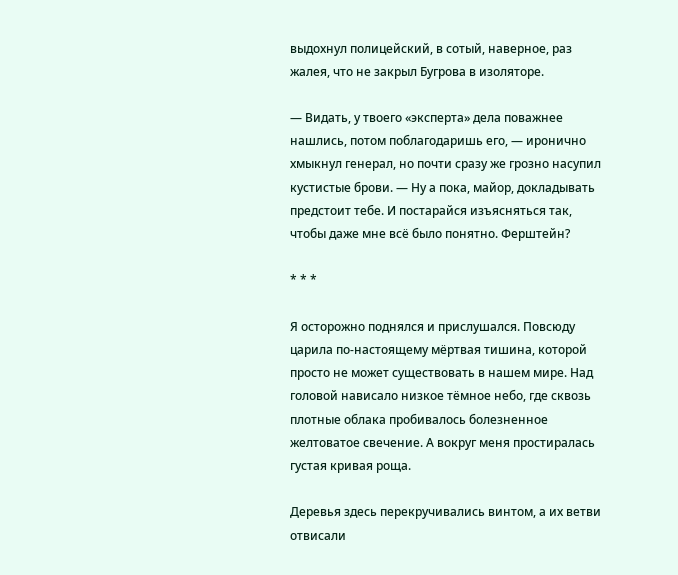выдохнул полицейский, в сотый, наверное, раз жалея, что не закрыл Бугрова в изоляторе.

— Видать, у твоего «эксперта» дела поважнее нашлись, потом поблагодаришь его, — иронично хмыкнул генерал, но почти сразу же грозно насупил кустистые брови. — Ну а пока, майор, докладывать предстоит тебе. И постарайся изъясняться так, чтобы даже мне всё было понятно. Ферштейн?

* * *

Я осторожно поднялся и прислушался. Повсюду царила по-настоящему мёртвая тишина, которой просто не может существовать в нашем мире. Над головой нависало низкое тёмное небо, где сквозь плотные облака пробивалось болезненное желтоватое свечение. А вокруг меня простиралась густая кривая роща.

Деревья здесь перекручивались винтом, а их ветви отвисали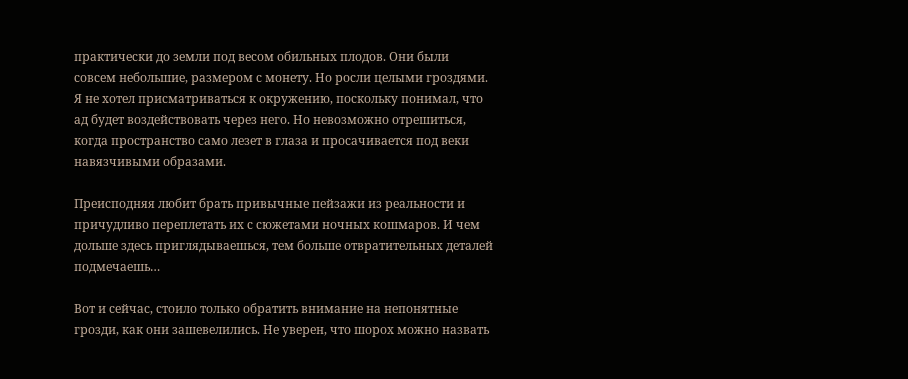практически до земли под весом обильных плодов. Они были совсем небольшие, размером с монету. Но росли целыми гроздями. Я не хотел присматриваться к окружению, поскольку понимал, что ад будет воздействовать через него. Но невозможно отрешиться, когда пространство само лезет в глаза и просачивается под веки навязчивыми образами.

Преисподняя любит брать привычные пейзажи из реальности и причудливо переплетать их с сюжетами ночных кошмаров. И чем дольше здесь приглядываешься, тем больше отвратительных деталей подмечаешь…

Вот и сейчас, стоило только обратить внимание на непонятные грозди, как они зашевелились. Не уверен, что шорох можно назвать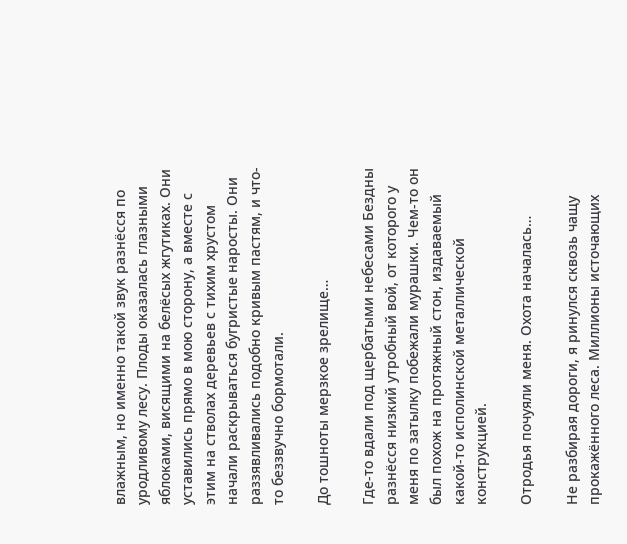влажным, но именно такой звук разнёсся по уродливому лесу. Плоды оказалась глазными яблоками, висящими на белёсых жгутиках. Они уставились прямо в мою сторону, а вместе с этим на стволах деревьев с тихим хрустом начали раскрываться бугристые наросты. Они раззявливались подобно кривым пастям, и что-то беззвучно бормотали.

До тошноты мерзкое зрелище…

Где-то вдали под щербатыми небесами Бездны разнёсся низкий утробный вой, от которого у меня по затылку побежали мурашки. Чем-то он был похож на протяжный стон, издаваемый какой-то исполинской металлической конструкцией.

Отродья почуяли меня. Охота началась…

Не разбирая дороги, я ринулся сквозь чащу прокажённого леса. Миллионы источающих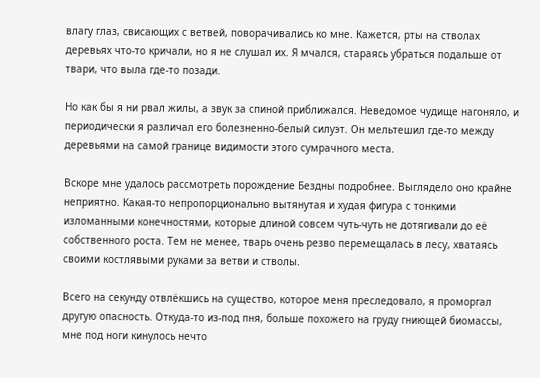влагу глаз, свисающих с ветвей, поворачивались ко мне. Кажется, рты на стволах деревьях что-то кричали, но я не слушал их. Я мчался, стараясь убраться подальше от твари, что выла где-то позади.

Но как бы я ни рвал жилы, а звук за спиной приближался. Неведомое чудище нагоняло, и периодически я различал его болезненно-белый силуэт. Он мельтешил где-то между деревьями на самой границе видимости этого сумрачного места.

Вскоре мне удалось рассмотреть порождение Бездны подробнее. Выглядело оно крайне неприятно. Какая-то непропорционально вытянутая и худая фигура с тонкими изломанными конечностями, которые длиной совсем чуть-чуть не дотягивали до её собственного роста. Тем не менее, тварь очень резво перемещалась в лесу, хватаясь своими костлявыми руками за ветви и стволы.

Всего на секунду отвлёкшись на существо, которое меня преследовало, я проморгал другую опасность. Откуда-то из-под пня, больше похожего на груду гниющей биомассы, мне под ноги кинулось нечто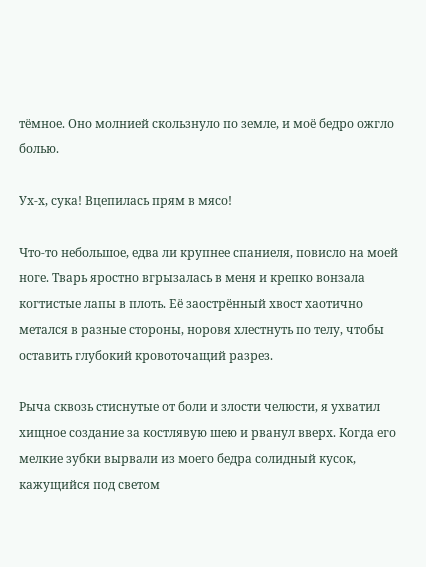тёмное. Оно молнией скользнуло по земле, и моё бедро ожгло болью.

Ух-х, сука! Вцепилась прям в мясо!

Что-то небольшое, едва ли крупнее спаниеля, повисло на моей ноге. Тварь яростно вгрызалась в меня и крепко вонзала когтистые лапы в плоть. Её заострённый хвост хаотично метался в разные стороны, норовя хлестнуть по телу, чтобы оставить глубокий кровоточащий разрез.

Рыча сквозь стиснутые от боли и злости челюсти, я ухватил хищное создание за костлявую шею и рванул вверх. Когда его мелкие зубки вырвали из моего бедра солидный кусок, кажущийся под светом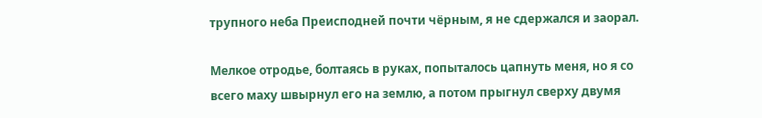трупного неба Преисподней почти чёрным, я не сдержался и заорал.

Мелкое отродье, болтаясь в руках, попыталось цапнуть меня, но я со всего маху швырнул его на землю, а потом прыгнул сверху двумя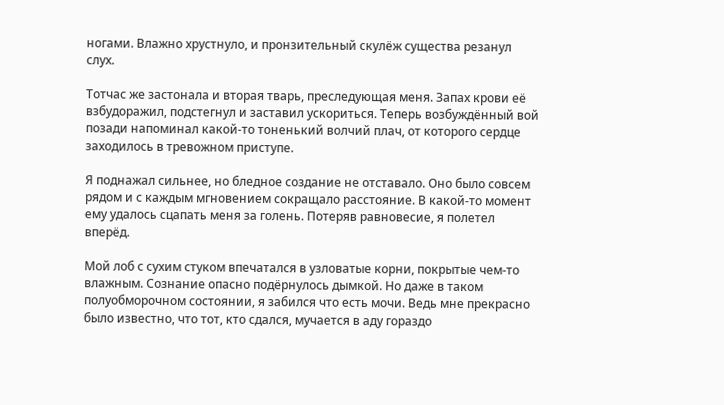ногами. Влажно хрустнуло, и пронзительный скулёж существа резанул слух.

Тотчас же застонала и вторая тварь, преследующая меня. Запах крови её взбудоражил, подстегнул и заставил ускориться. Теперь возбуждённый вой позади напоминал какой-то тоненький волчий плач, от которого сердце заходилось в тревожном приступе.

Я поднажал сильнее, но бледное создание не отставало. Оно было совсем рядом и с каждым мгновением сокращало расстояние. В какой-то момент ему удалось сцапать меня за голень. Потеряв равновесие, я полетел вперёд.

Мой лоб с сухим стуком впечатался в узловатые корни, покрытые чем-то влажным. Сознание опасно подёрнулось дымкой. Но даже в таком полуобморочном состоянии, я забился что есть мочи. Ведь мне прекрасно было известно, что тот, кто сдался, мучается в аду гораздо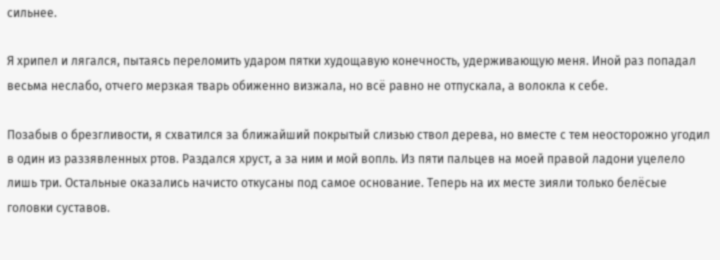сильнее.

Я хрипел и лягался, пытаясь переломить ударом пятки худощавую конечность, удерживающую меня. Иной раз попадал весьма неслабо, отчего мерзкая тварь обиженно визжала, но всё равно не отпускала, а волокла к себе.

Позабыв о брезгливости, я схватился за ближайший покрытый слизью ствол дерева, но вместе с тем неосторожно угодил в один из раззявленных ртов. Раздался хруст, а за ним и мой вопль. Из пяти пальцев на моей правой ладони уцелело лишь три. Остальные оказались начисто откусаны под самое основание. Теперь на их месте зияли только белёсые головки суставов.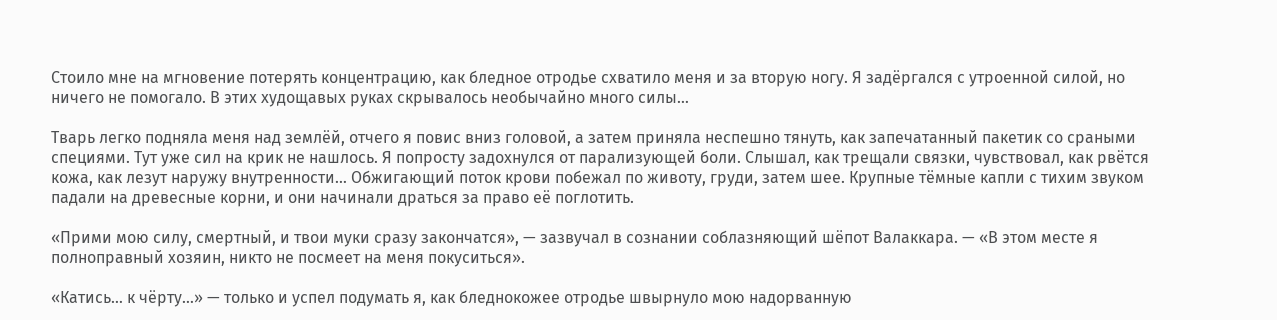Стоило мне на мгновение потерять концентрацию, как бледное отродье схватило меня и за вторую ногу. Я задёргался с утроенной силой, но ничего не помогало. В этих худощавых руках скрывалось необычайно много силы…

Тварь легко подняла меня над землёй, отчего я повис вниз головой, а затем приняла неспешно тянуть, как запечатанный пакетик со сраными специями. Тут уже сил на крик не нашлось. Я попросту задохнулся от парализующей боли. Слышал, как трещали связки, чувствовал, как рвётся кожа, как лезут наружу внутренности… Обжигающий поток крови побежал по животу, груди, затем шее. Крупные тёмные капли с тихим звуком падали на древесные корни, и они начинали драться за право её поглотить.

«Прими мою силу, смертный, и твои муки сразу закончатся», — зазвучал в сознании соблазняющий шёпот Валаккара. — «В этом месте я полноправный хозяин, никто не посмеет на меня покуситься».

«Катись… к чёрту…» — только и успел подумать я, как бледнокожее отродье швырнуло мою надорванную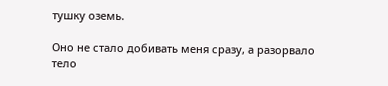тушку оземь.

Оно не стало добивать меня сразу, а разорвало тело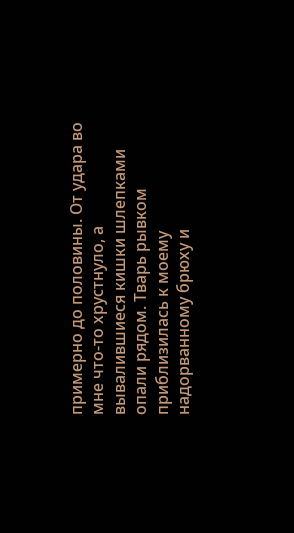примерно до половины. От удара во мне что-то хрустнуло, а вывалившиеся кишки шлепками опали рядом. Тварь рывком приблизилась к моему надорванному брюху и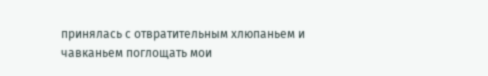принялась с отвратительным хлюпаньем и чавканьем поглощать мои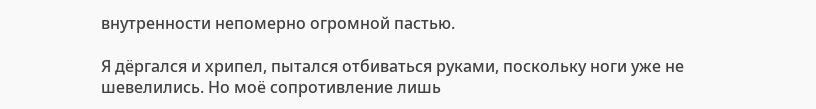внутренности непомерно огромной пастью.

Я дёргался и хрипел, пытался отбиваться руками, поскольку ноги уже не шевелились. Но моё сопротивление лишь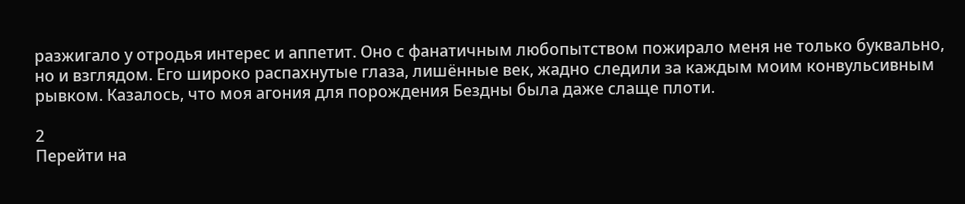разжигало у отродья интерес и аппетит. Оно с фанатичным любопытством пожирало меня не только буквально, но и взглядом. Его широко распахнутые глаза, лишённые век, жадно следили за каждым моим конвульсивным рывком. Казалось, что моя агония для порождения Бездны была даже слаще плоти.

2
Перейти на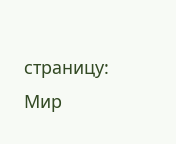страницу:
Мир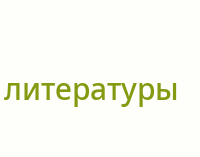литературы